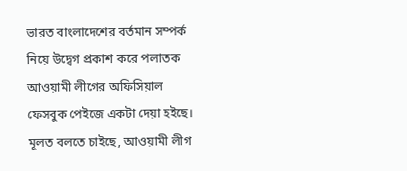ভারত বাংলাদেশের বর্তমান সম্পর্ক নিয়ে উদ্বেগ প্রকাশ করে পলাতক আওয়ামী লীগের অফিসিয়াল ফেসবুক পেইজে একটা দেয়া হইছে। মূলত বলতে চাইছে, আওয়ামী লীগ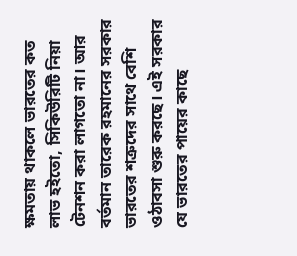ক্ষমতায় থাকলে ভারতের কত লাভ হইতো, সিকিউরিটি নিয়া টেনশন করা লাগতো না। আর বর্তমান তারেক রহমানের সরকার ভারতের শত্রুদের সাথে বেশি ওঠাবসা শুরু করছে। এই সরকার যে ভারতের পায়ের কাছে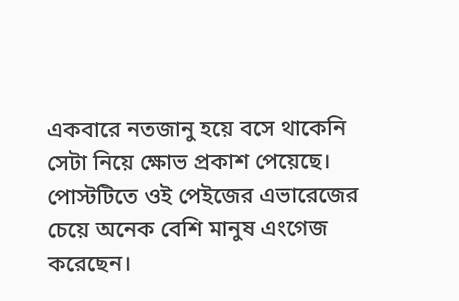একবারে নতজানু হয়ে বসে থাকেনি সেটা নিয়ে ক্ষোভ প্রকাশ পেয়েছে।
পোস্টটিতে ওই পেইজের এভারেজের চেয়ে অনেক বেশি মানুষ এংগেজ করেছেন।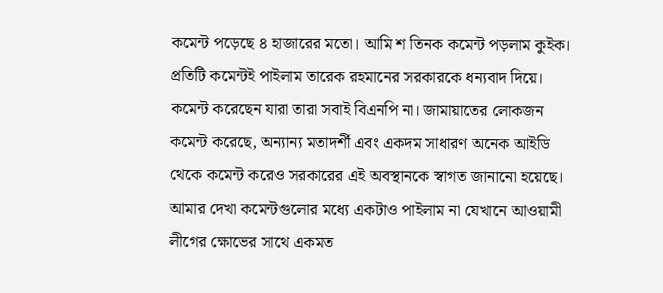কমেন্ট পড়েছে ৪ হাজারের মতো। আমি শ তিনক কমেন্ট পড়লাম কুইক। প্রতিটি কমেন্টই পাইলাম তারেক রহমানের সরকারকে ধন্যবাদ দিয়ে। কমেন্ট করেছেন যারা তারা সবাই বিএনপি না। জামায়াতের লোকজন কমেন্ট করেছে, অন্যান্য মতাদর্শী এবং একদম সাধারণ অনেক আইডি থেকে কমেন্ট করেও সরকারের এই অবস্থানকে স্বাগত জানানো হয়েছে। আমার দেখা কমেন্টগুলোর মধ্যে একটাও পাইলাম না যেখানে আওয়ামী লীগের ক্ষোভের সাথে একমত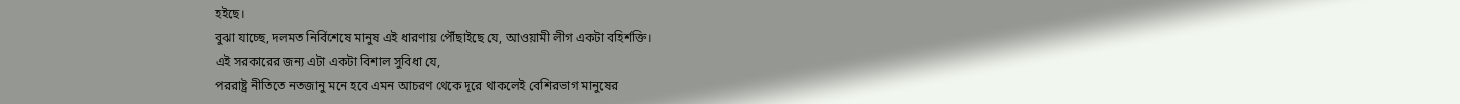হইছে।
বুঝা যাচ্ছে, দলমত নির্বিশেষে মানুষ এই ধারণায় পৌঁছাইছে যে, আওয়ামী লীগ একটা বহির্শক্তি।
এই সরকারের জন্য এটা একটা বিশাল সুবিধা যে,
পররাষ্ট্র নীতিতে নতজানু মনে হবে এমন আচরণ থেকে দূরে থাকলেই বেশিরভাগ মানুষের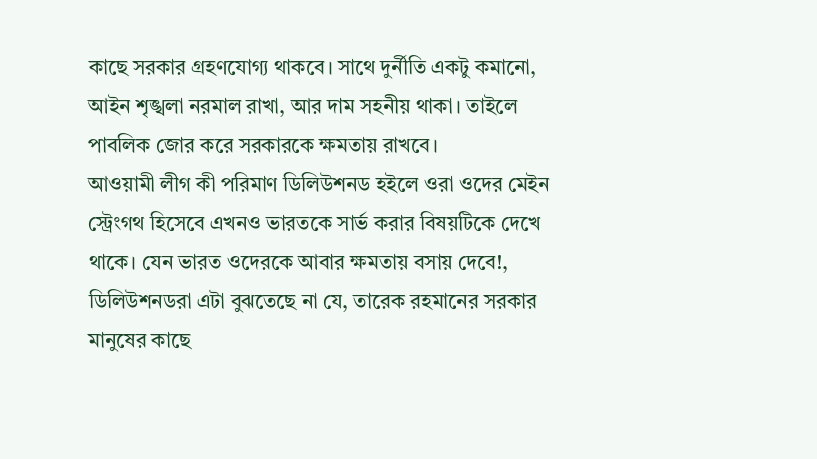কাছে সরকার গ্রহণযোগ্য থাকবে। সাথে দুর্নীতি একটু কমানো, আইন শৃঙ্খলা নরমাল রাখা, আর দাম সহনীয় থাকা। তাইলে পাবলিক জোর করে সরকারকে ক্ষমতায় রাখবে।
আওয়ামী লীগ কী পরিমাণ ডিলিউশনড হইলে ওরা ওদের মেইন স্ট্রেংগথ হিসেবে এখনও ভারতকে সার্ভ করার বিষয়টিকে দেখে থাকে। যেন ভারত ওদেরকে আবার ক্ষমতায় বসায় দেবে!,
ডিলিউশনডরা এটা বুঝতেছে না যে, তারেক রহমানের সরকার মানুষের কাছে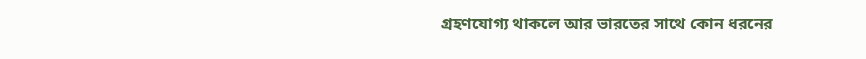গ্রহণযোগ্য থাকলে আর ভারতের সাথে কোন ধরনের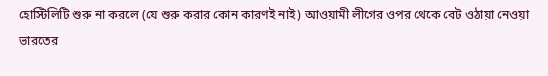হোস্টিলিটি শুরু না করলে (যে শুরু করার কোন কারণই নাই) আওয়ামী লীগের ওপর থেকে বেট ওঠায়া নেওয়া ভারতের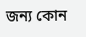জন্য কোন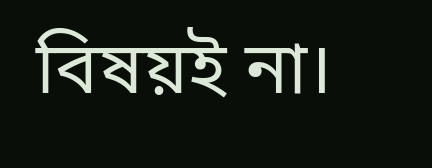বিষয়ই না।